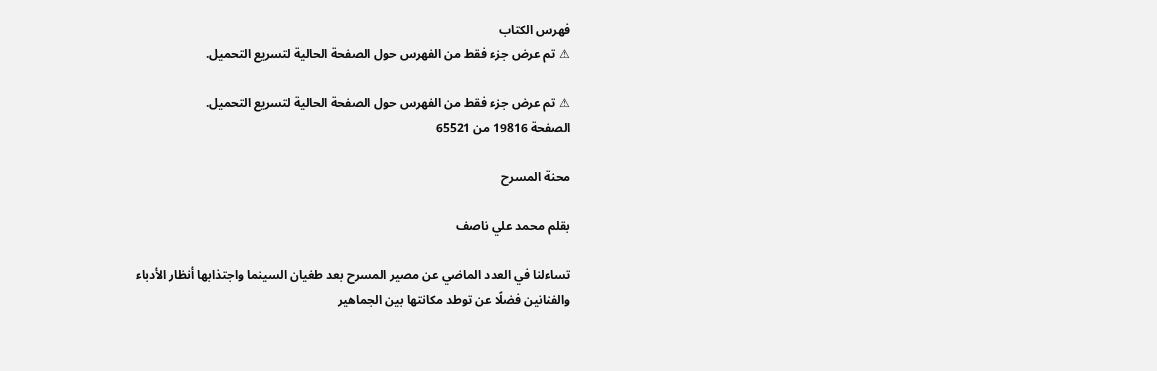فهرس الكتاب
⚠ تم عرض جزء فقط من الفهرس حول الصفحة الحالية لتسريع التحميل.

⚠ تم عرض جزء فقط من الفهرس حول الصفحة الحالية لتسريع التحميل.
الصفحة 19816 من 65521

محنة المسرح

بقلم محمد علي ناصف

تساءلنا في العدد الماضي عن مصير المسرح بعد طغيان السينما واجتذابها أنظار الأدباء والفنانين فضلًا عن توطد مكانتها بين الجماهير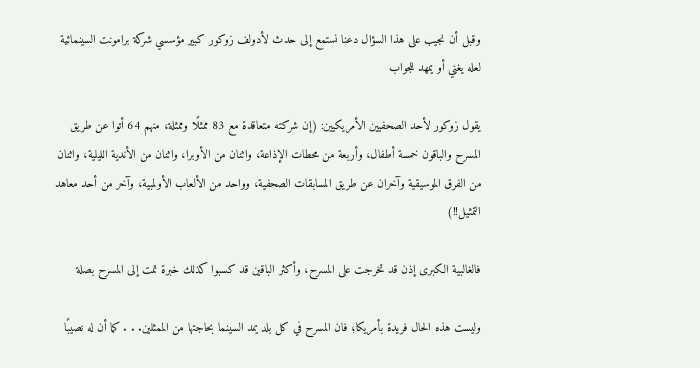وقبل أن نجيب على هذا السؤال دعنا نستمع إلى حدث لأدولف زوكور كبير مؤسسي شركة برامونت السينمائية لعله يغني أو يمهد للجواب

يقول زوكور لأحد الصحفيين الأمريكيين: (إن شركته متعاقدة مع 83 ممثلًا وممثلة، منهم 64 أتوا عن طريق المسرح والباقون خمسة أطفال، وأربعة من محطات الإذاعة، واثنان من الأوبرا، واثنان من الأندية الليلية، واثنان من الفرق الموسيقية وآخران عن طريق المسابقات الصحفية، وواحد من الألعاب الأولمبية، وآخر من أحد معاهد التمثيل!!)

فالغالبية الكبرى إذن قد تخرجت على المسرح، وأكثر الباقين قد كسبوا كذلك خبرة تمت إلى المسرح بصلة

وليست هذه الحال فريدة بأمريكا؛ فان المسرح في كل بلد يمد السينما بحاجتها من الممثلين. . . كما أن له نصيبًا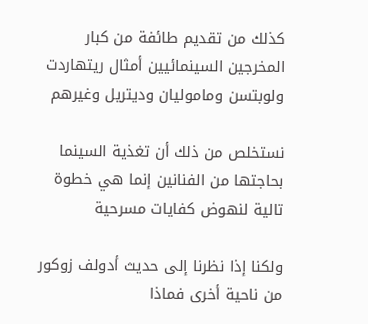كذلك من تقديم طائفة من كبار المخرجين السينمائيين أمثال ريتهاردت ولوبتسن وماموليان وديتريل وغيرهم

نستخلص من ذلك أن تغذية السينما بحاجتها من الفنانين إنما هي خطوة تالية لنهوض كفايات مسرحية

ولكنا إذا نظرنا إلى حديث أدولف زوكور من ناحية أخرى فماذا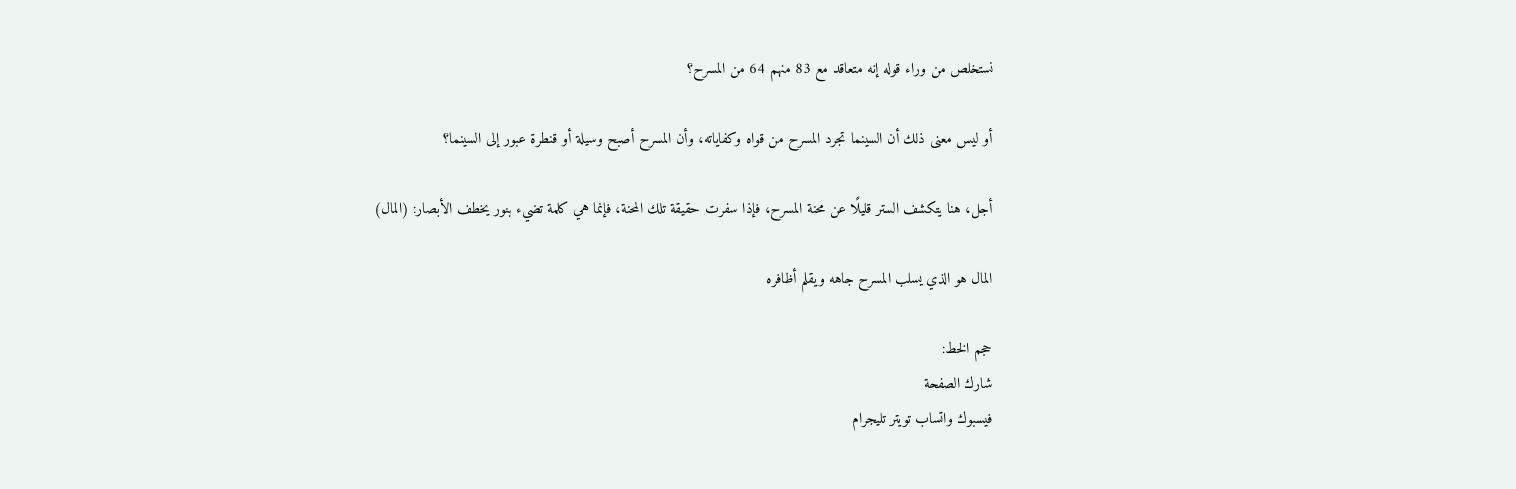نستخلص من وراء قوله إنه متعاقد مع 83 منهم 64 من المسرح؟

أو ليس معنى ذلك أن السينما تجرد المسرح من قواه وكفاياته، وأن المسرح أصبح وسيلة أو قنطرة عبور إلى السينما؟

أجل، هنا يتكشف الستر قليلًا عن محنة المسرح، فإذا سفرت حقيقة تلك المحنة، فإنما هي كلمة تضيء بنور يخطف الأبصار: (المال)

المال هو الذي يسلب المسرح جاهه ويقلم أظافره

حجم الخط:
شارك الصفحة
فيسبوك واتساب تويتر تليجرام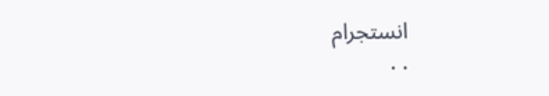انستجرام
. .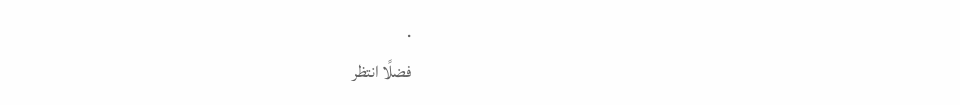.
فضلًا انتظر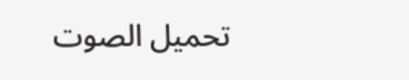تحميل الصوت